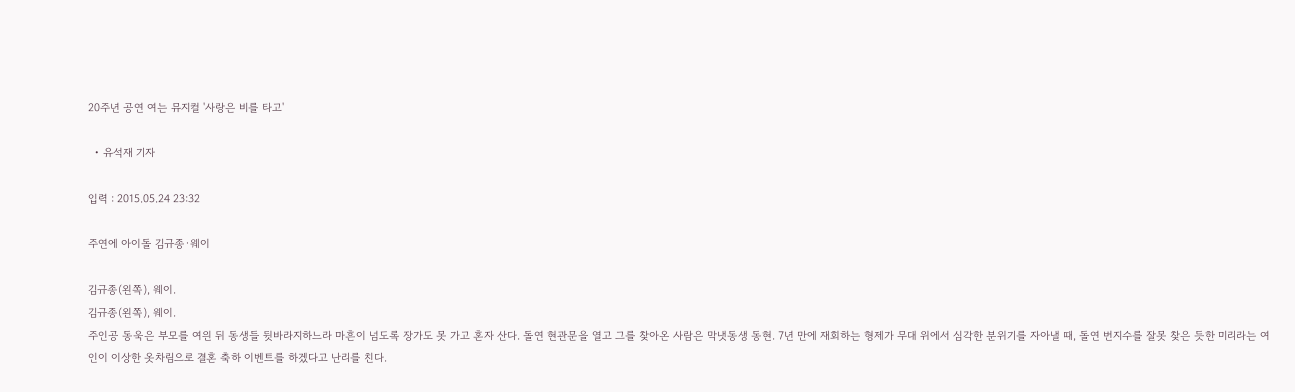20주년 공연 여는 뮤지컬 '사랑은 비를 타고'

  • 유석재 기자

입력 : 2015.05.24 23:32

주연에 아이돌 김규종·웨이

김규종(왼쪽), 웨이.
김규종(왼쪽), 웨이.
주인공 동욱은 부모를 여읜 뒤 동생들 뒷바라지하느라 마흔이 넘도록 장가도 못 가고 혼자 산다. 돌연 현관문을 열고 그를 찾아온 사람은 막냇동생 동현. 7년 만에 재회하는 형제가 무대 위에서 심각한 분위기를 자아낼 때, 돌연 번지수를 잘못 찾은 듯한 미리라는 여인이 이상한 옷차림으로 결혼 축하 이벤트를 하겠다고 난리를 친다.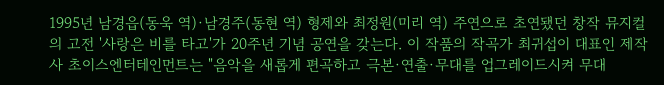1995년 남경읍(동욱 역)·남경주(동현 역) 형제와 최정원(미리 역) 주연으로 초연됐던 창작 뮤지컬의 고전 '사랑은 비를 타고'가 20주년 기념 공연을 갖는다. 이 작품의 작곡가 최귀섭이 대표인 제작사 초이스엔터테인먼트는 "음악을 새롭게 편곡하고 극본·연출·무대를 업그레이드시켜 무대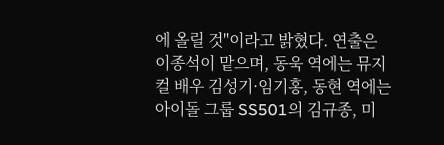에 올릴 것"이라고 밝혔다. 연출은 이종석이 맡으며, 동욱 역에는 뮤지컬 배우 김성기·임기홍, 동현 역에는 아이돌 그룹 SS501의 김규종, 미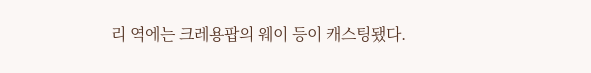리 역에는 크레용팝의 웨이 등이 캐스팅됐다.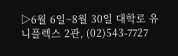▷6월 6일~8월 30일 대학로 유니플렉스 2관, (02)543-7727